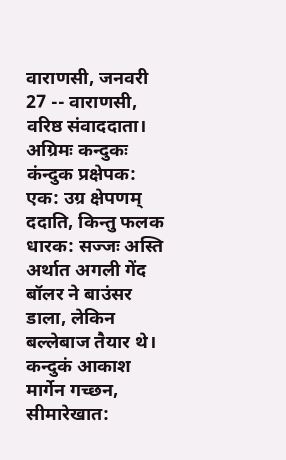वाराणसी, जनवरी 27 -- वाराणसी, वरिष्ठ संवाददाता। अग्रिमः कन्दुकः कंन्दुक प्रक्षेपक: एक: उग्र क्षेपणम् ददाति, किन्तु फलक धारक: सज्जः अस्ति अर्थात अगली गेंद बॉलर ने बाउंसर डाला, लेकिन बल्लेबाज तैयार थे। कन्दुकं आकाश मार्गेन गच्छन, सीमारेखात: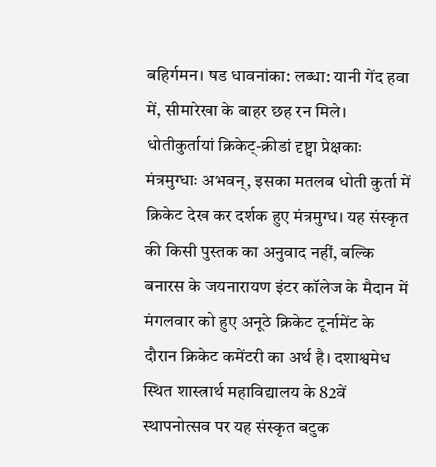बहिर्गमन। षड धावनांका: लब्धा: यानी गेंद हवा में, सीमारेखा के बाहर छह रन मिले। धोतीकुर्तायां क्रिकेट्-क्रीडां दृष्ट्वा प्रेक्षकाः मंत्रमुग्धाः अभवन्, इसका मतलब धोती कुर्ता में क्रिकेट देख कर दर्शक हुए मंत्रमुग्ध। यह संस्कृत की किसी पुस्तक का अनुवाद नहीं, बल्कि बनारस के जयनारायण इंटर कॉलेज के मैदान में मंगलवार को हुए अनूठे क्रिकेट टूर्नामेंट के दौरान क्रिकेट कमेंटरी का अर्थ है। दशाश्वमेध स्थित शास्त्रार्थ महाविद्यालय के 82वें स्थापनोत्सव पर यह संस्कृत बटुक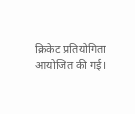क्रिकेट प्रतियोगिता आयोजित की गई।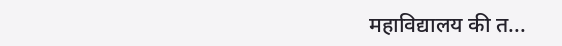महाविद्यालय की त...